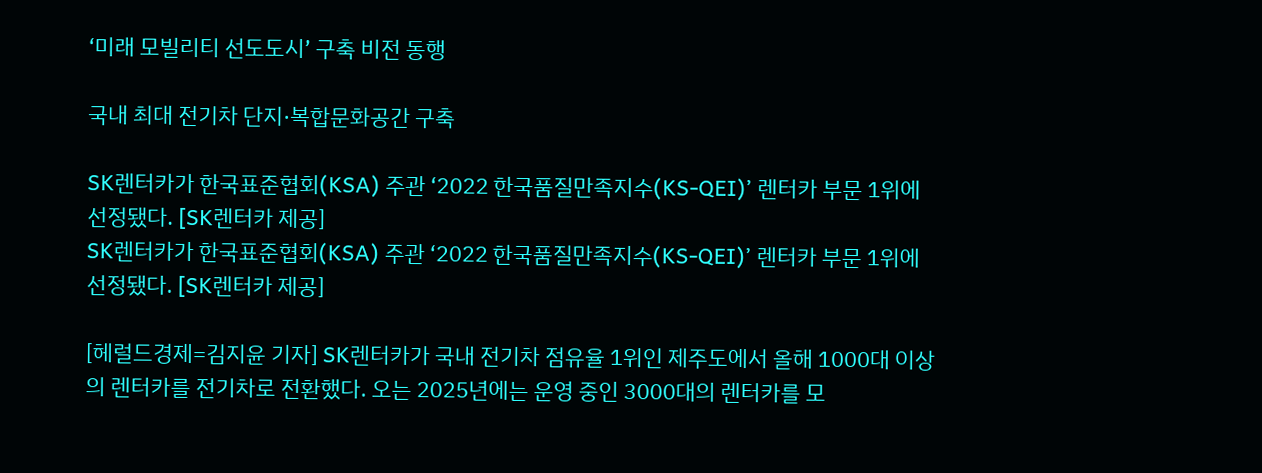‘미래 모빌리티 선도도시’ 구축 비전 동행

국내 최대 전기차 단지·복합문화공간 구축

SK렌터카가 한국표준협회(KSA) 주관 ‘2022 한국품질만족지수(KS-QEI)’ 렌터카 부문 1위에 선정됐다. [SK렌터카 제공]
SK렌터카가 한국표준협회(KSA) 주관 ‘2022 한국품질만족지수(KS-QEI)’ 렌터카 부문 1위에 선정됐다. [SK렌터카 제공]

[헤럴드경제=김지윤 기자] SK렌터카가 국내 전기차 점유율 1위인 제주도에서 올해 1000대 이상의 렌터카를 전기차로 전환했다. 오는 2025년에는 운영 중인 3000대의 렌터카를 모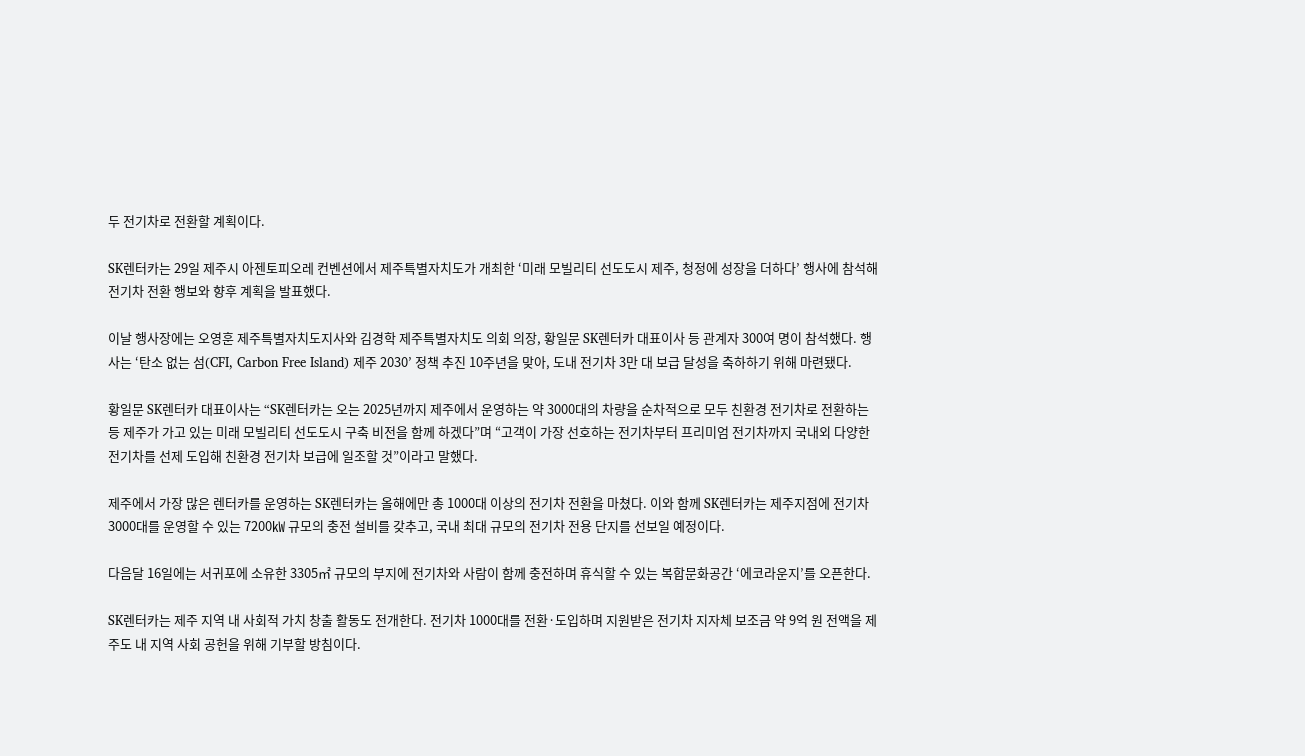두 전기차로 전환할 계획이다.

SK렌터카는 29일 제주시 아젠토피오레 컨벤션에서 제주특별자치도가 개최한 ‘미래 모빌리티 선도도시 제주, 청정에 성장을 더하다’ 행사에 참석해 전기차 전환 행보와 향후 계획을 발표했다.

이날 행사장에는 오영훈 제주특별자치도지사와 김경학 제주특별자치도 의회 의장, 황일문 SK렌터카 대표이사 등 관계자 300여 명이 참석했다. 행사는 ‘탄소 없는 섬(CFI, Carbon Free Island) 제주 2030’ 정책 추진 10주년을 맞아, 도내 전기차 3만 대 보급 달성을 축하하기 위해 마련됐다.

황일문 SK렌터카 대표이사는 “SK렌터카는 오는 2025년까지 제주에서 운영하는 약 3000대의 차량을 순차적으로 모두 친환경 전기차로 전환하는 등 제주가 가고 있는 미래 모빌리티 선도도시 구축 비전을 함께 하겠다”며 “고객이 가장 선호하는 전기차부터 프리미엄 전기차까지 국내외 다양한 전기차를 선제 도입해 친환경 전기차 보급에 일조할 것”이라고 말했다.

제주에서 가장 많은 렌터카를 운영하는 SK렌터카는 올해에만 총 1000대 이상의 전기차 전환을 마쳤다. 이와 함께 SK렌터카는 제주지점에 전기차 3000대를 운영할 수 있는 7200㎾ 규모의 충전 설비를 갖추고, 국내 최대 규모의 전기차 전용 단지를 선보일 예정이다.

다음달 16일에는 서귀포에 소유한 3305㎡ 규모의 부지에 전기차와 사람이 함께 충전하며 휴식할 수 있는 복합문화공간 ‘에코라운지’를 오픈한다.

SK렌터카는 제주 지역 내 사회적 가치 창출 활동도 전개한다. 전기차 1000대를 전환·도입하며 지원받은 전기차 지자체 보조금 약 9억 원 전액을 제주도 내 지역 사회 공헌을 위해 기부할 방침이다.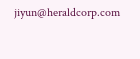jiyun@heraldcorp.com